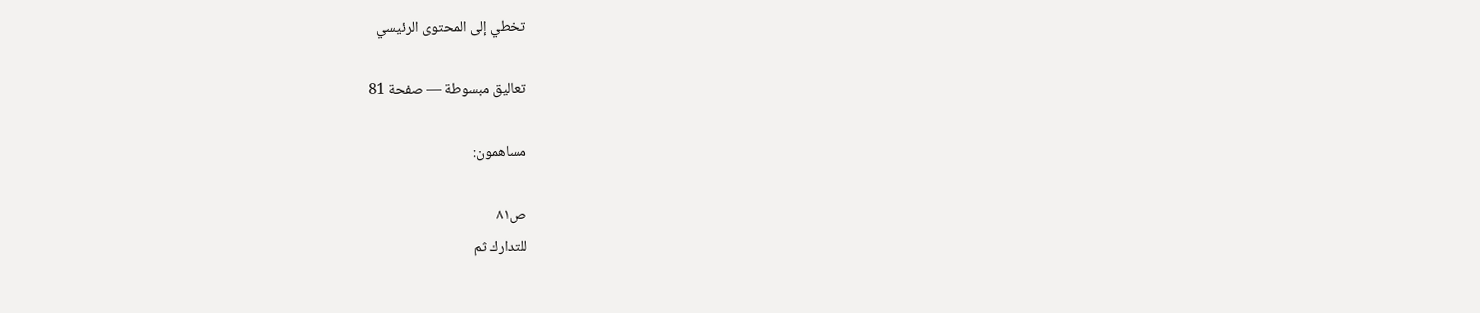تخطي إلى المحتوى الرئيسي

تعاليق مبسوطة — صفحة 81

مساهمون:

ص٨١
للتدارك ثم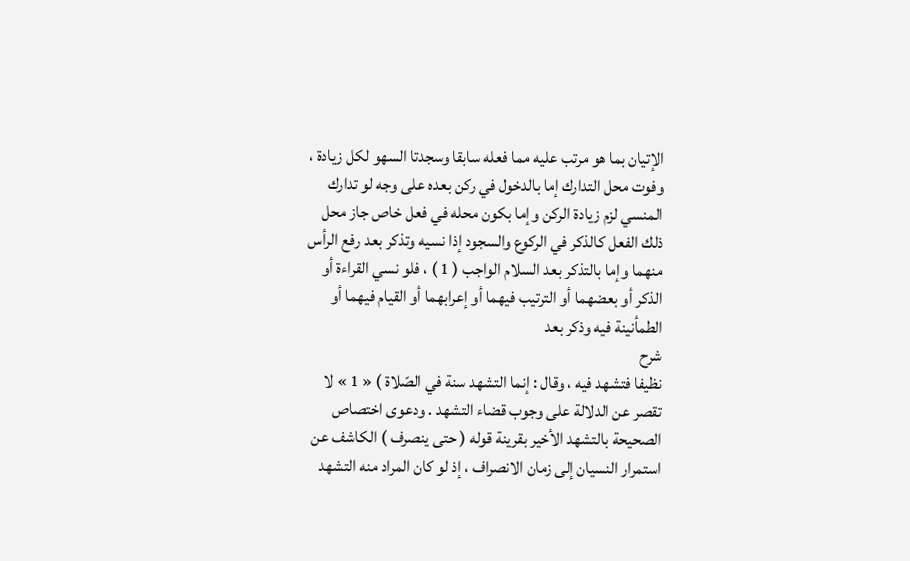الإتيان بما هو مرتب عليه مما فعله سابقا وسجدتا السهو لكل زيادة ، وفوت محل التدارك إما بالدخول في ركن بعده على وجه لو تدارك المنسي لزم زيادة الركن وإما بكون محله في فعل خاص جاز محل ذلك الفعل كالذكر في الركوع والسجود إذا نسيه وتذكر بعد رفع الرأس منهما وإما بالتذكر بعد السلام الواجب ( 1 ) ، فلو نسي القراءة أو الذكر أو بعضهما أو الترتيب فيهما أو إعرابهما أو القيام فيهما أو الطمأنينة فيه وذكر بعد
شرح
نظيفا فتشهد فيه ، وقال : إنما التشهد سنة في الصّلاة ) « 1 » لا تقصر عن الدلالة على وجوب قضاء التشهد . ودعوى اختصاص الصحيحة بالتشهد الأخير بقرينة قوله ( حتى ينصرف ) الكاشف عن استمرار النسيان إلى زمان الانصراف ، إذ لو كان المراد منه التشهد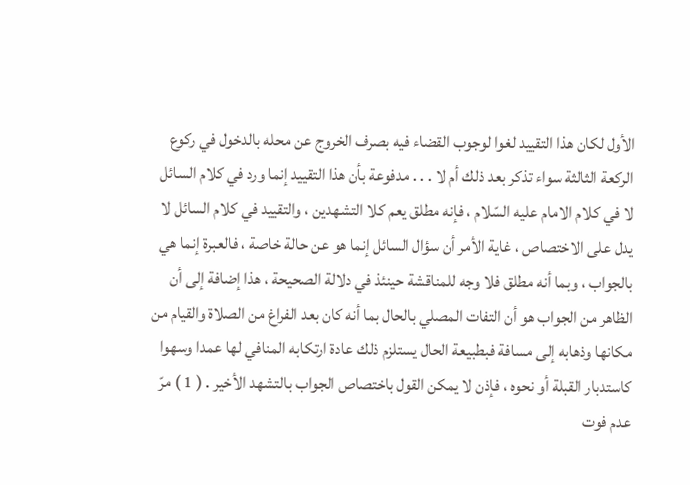الأول لكان هذا التقييد لغوا لوجوب القضاء فيه بصرف الخروج عن محله بالدخول في ركوع الركعة الثالثة سواء تذكر بعد ذلك أم لا . . . مدفوعة بأن هذا التقييد إنما ورد في كلام السائل لا في كلام الامام عليه السّلام ، فإنه مطلق يعم كلا التشهدين ، والتقييد في كلام السائل لا يدل على الاختصاص ، غاية الأمر أن سؤال السائل إنما هو عن حالة خاصة ، فالعبرة إنما هي بالجواب ، وبما أنه مطلق فلا وجه للمناقشة حينئذ في دلالة الصحيحة ، هذا إضافة إلى أن الظاهر من الجواب هو أن التفات المصلي بالحال بما أنه كان بعد الفراغ من الصلاة والقيام من مكانها وذهابه إلى مسافة فبطبيعة الحال يستلزم ذلك عادة ارتكابه المنافي لها عمدا وسهوا كاستدبار القبلة أو نحوه ، فإذن لا يمكن القول باختصاص الجواب بالتشهد الأخير . ( 1 ) مرّ عدم فوت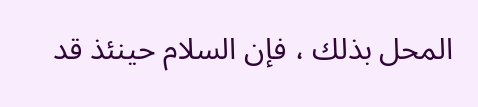المحل بذلك ، فإن السلام حينئذ قد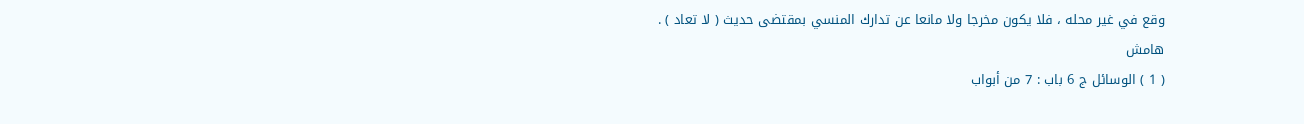وقع في غير محله ، فلا يكون مخرجا ولا مانعا عن تدارك المنسي بمقتضى حديث ( لا تعاد ) .
هامش
( 1 ) الوسائل ج 6 باب : 7 من أبواب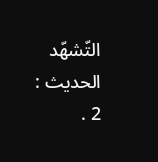التّشهّد الحديث : 2 .